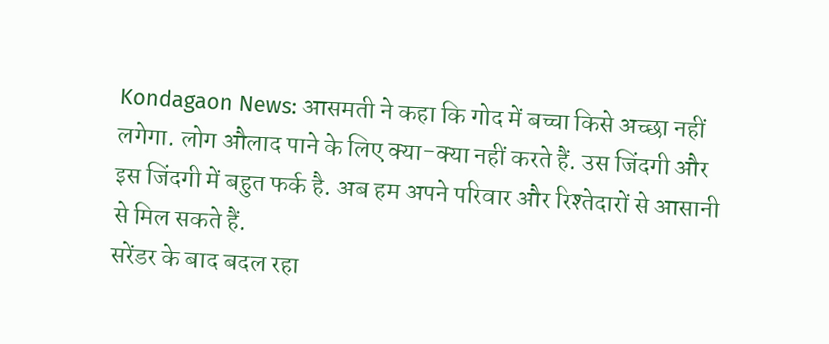Kondagaon News: आसमती ने कहा कि गोद में बच्चा किसे अच्छा नहीं लगेगा. लोग औलाद पाने के लिए क्या-क्या नहीं करते हैं. उस जिंदगी और इस जिंदगी में बहुत फर्क है. अब हम अपने परिवार और रिश्तेदारों से आसानी से मिल सकते हैं.
सरेंडर के बाद बदल रहा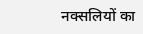नक्सलियों का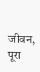जीवन, पूरा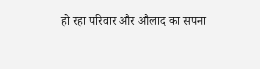हो रहा परिवार और औलाद का सपना